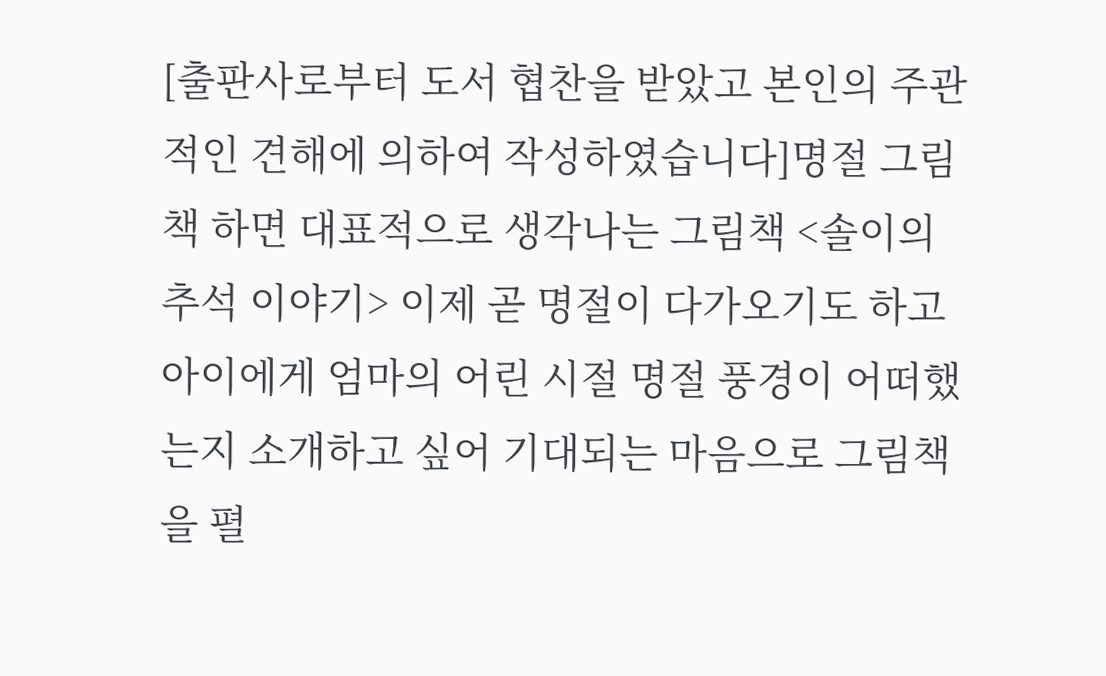[출판사로부터 도서 협찬을 받았고 본인의 주관적인 견해에 의하여 작성하였습니다]명절 그림책 하면 대표적으로 생각나는 그림책 <솔이의 추석 이야기> 이제 곧 명절이 다가오기도 하고 아이에게 엄마의 어린 시절 명절 풍경이 어떠했는지 소개하고 싶어 기대되는 마음으로 그림책을 펼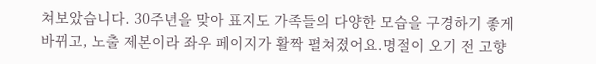쳐보았습니다. 30주년을 맞아 표지도 가족들의 다양한 모습을 구경하기 좋게 바뀌고, 노출 제본이라 좌우 페이지가 활짝 펼쳐졌어요.명절이 오기 전 고향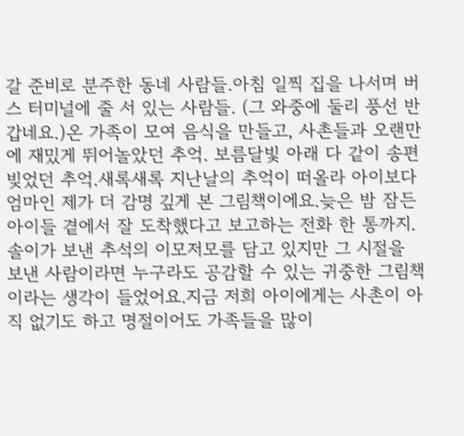갈 준비로 분주한 동네 사람들.아침 일찍 집을 나서며 버스 터미널에 줄 서 있는 사람들. (그 와중에 둘리 풍선 반갑네요.)온 가족이 모여 음식을 만들고, 사촌들과 오랜만에 재밌게 뛰어놀았던 추억. 보름달빛 아래 다 같이 송편 빚었던 추억.새록새록 지난날의 추억이 떠올라 아이보다 엄마인 제가 더 감명 깊게 본 그림책이에요.늦은 밤 잠든 아이들 곁에서 잘 도착했다고 보고하는 전화 한 통까지. 솔이가 보낸 추석의 이모저모를 담고 있지만 그 시절을 보낸 사람이라면 누구라도 공감할 수 있는 귀중한 그림책이라는 생각이 들었어요.지금 저희 아이에게는 사촌이 아직 없기도 하고 명절이어도 가족들을 많이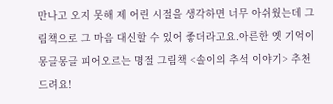만나고 오지 못해 제 어린 시절을 생각하면 너무 아쉬웠는데 그림책으로 그 마음 대신할 수 있어 좋더라고요.아른한 옛 기억이 몽글몽글 피어오르는 명절 그림책 <솔이의 추석 이야기> 추천드려요!